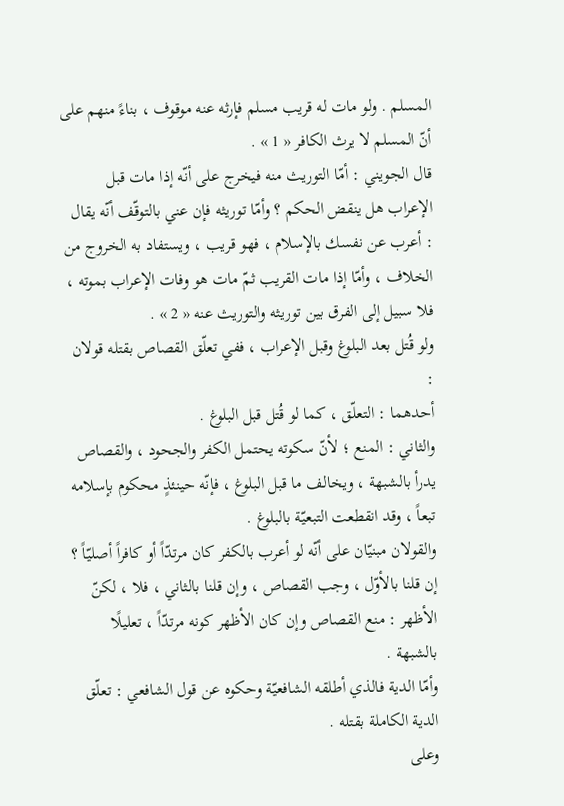المسلم . ولو مات له قريب مسلم فإرثه عنه موقوف ، بناءً منهم على أنّ المسلم لا يرث الكافر « 1 » .
قال الجويني : أمّا التوريث منه فيخرج على أنّه إذا مات قبل الإعراب هل ينقض الحكم ؟ وأمّا توريثه فإن عني بالتوقّف أنّه يقال : أعرب عن نفسك بالإسلام ، فهو قريب ، ويستفاد به الخروج من الخلاف ، وأمّا إذا مات القريب ثمّ مات هو وفات الإعراب بموته ، فلا سبيل إلى الفرق بين توريثه والتوريث عنه « 2 » .
ولو قُتل بعد البلوغ وقبل الإعراب ، ففي تعلّق القصاص بقتله قولان :
أحدهما : التعلّق ، كما لو قُتل قبل البلوغ .
والثاني : المنع ؛ لأنّ سكوته يحتمل الكفر والجحود ، والقصاص يدرأ بالشبهة ، ويخالف ما قبل البلوغ ، فإنّه حينئذٍ محكوم بإسلامه تبعاً ، وقد انقطعت التبعيّة بالبلوغ .
والقولان مبنيّان على أنّه لو أعرب بالكفر كان مرتدّاً أو كافراً أصليّاً ؟
إن قلنا بالأوّل ، وجب القصاص ، وإن قلنا بالثاني ، فلا ، لكنّ الأظهر : منع القصاص وإن كان الأظهر كونه مرتدّاً ، تعليلًا بالشبهة .
وأمّا الدية فالذي أطلقه الشافعيّة وحكوه عن قول الشافعي : تعلّق الدية الكاملة بقتله .
وعلى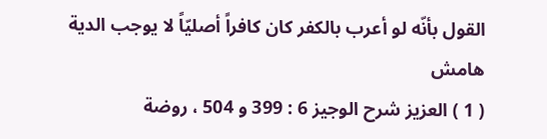القول بأنّه لو أعرب بالكفر كان كافراً أصليّاً لا يوجب الدية
هامش
( 1 ) العزيز شرح الوجيز 6 : 399 و 504 ، روضة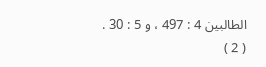الطالبين 4 : 497 ، و 5 : 30 .
( 2 )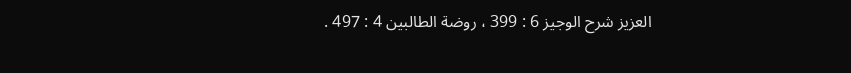العزيز شرح الوجيز 6 : 399 ، روضة الطالبين 4 : 497 .